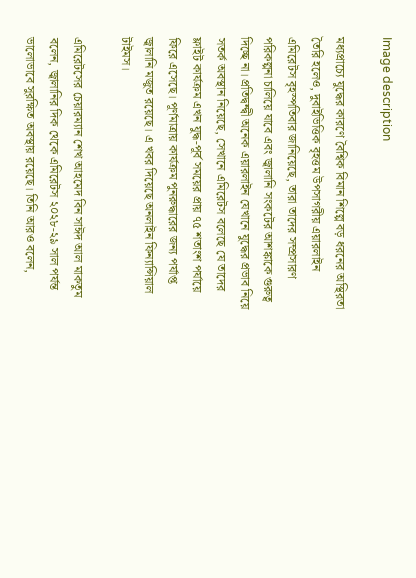Image description

মধ্যপ্রাচ্যে যুদ্ধের কারণে বৈশ্বিক বিমান শিল্পে বড় ধরনের অস্থিরতা তৈরি হলেও, দুবাইভিত্তিক বৃহত্তম উপসাগরীয় এয়ারলাইন এমিরেটস বৃহস্পতিবার জানিয়েছে, তারা তাদের সম্প্রসারণ পরিকল্পনা চালিয়ে যাবে এবং জ্বালানি সংকটের আশঙ্কাকে গুরুত্ব দিচ্ছে না। প্রতিদ্বন্দ্বী অনেক এয়ারলাইন যেখানে যুদ্ধের প্রভাব নিয়ে সতর্ক অবস্থান নিয়েছে, সেখানে এমিরেটস বলেছে যে তাদের ফ্লাইট কার্যক্রম এখন যুদ্ধ-পূর্ব সময়ের প্রায় ৭৫ শতাংশ পর্যায়ে ফিরে এসেছে। পূর্ণমাত্রায় কার্যক্রম পুনরুদ্ধারের জন্য পর্যাপ্ত জ্বালানি মজুত রয়েছে। এ খবর দিয়েছে অনলাইন ফিন্যান্সিয়াল টাইমস।

এমিরেটসের চেয়ারম্যান শেখ আহমেদ বিন সাঈদ আল মাকতুম বলেন, জ্বালানির দিক থেকে এমিরেটস ২০২৮-২৯ সাল পর্যন্ত ভালোভাবে সুরক্ষিত অবস্থায় রয়েছে। তিনি আরও বলেন,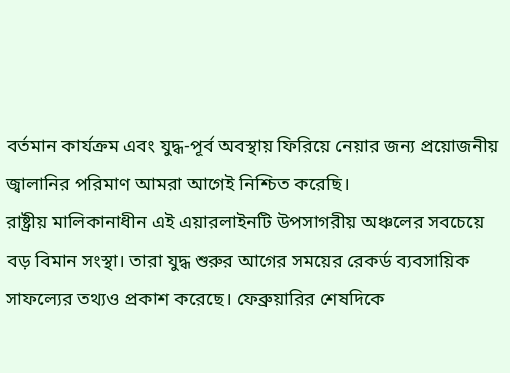বর্তমান কার্যক্রম এবং যুদ্ধ-পূর্ব অবস্থায় ফিরিয়ে নেয়ার জন্য প্রয়োজনীয় জ্বালানির পরিমাণ আমরা আগেই নিশ্চিত করেছি।
রাষ্ট্রীয় মালিকানাধীন এই এয়ারলাইনটি উপসাগরীয় অঞ্চলের সবচেয়ে বড় বিমান সংস্থা। তারা যুদ্ধ শুরুর আগের সময়ের রেকর্ড ব্যবসায়িক সাফল্যের তথ্যও প্রকাশ করেছে। ফেব্রুয়ারির শেষদিকে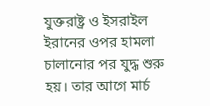যুক্তরাষ্ট্র ও ইসরাইল ইরানের ওপর হামলা চালানোর পর যুদ্ধ শুরু হয়। তার আগে মার্চ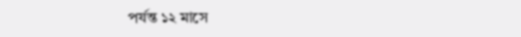পর্যন্ত ১২ মাসে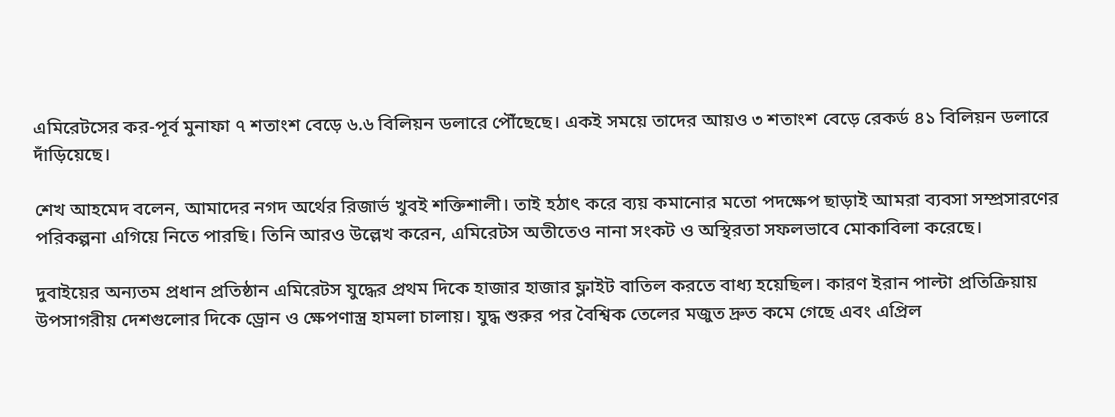এমিরেটসের কর-পূর্ব মুনাফা ৭ শতাংশ বেড়ে ৬.৬ বিলিয়ন ডলারে পৌঁছেছে। একই সময়ে তাদের আয়ও ৩ শতাংশ বেড়ে রেকর্ড ৪১ বিলিয়ন ডলারে দাঁড়িয়েছে।

শেখ আহমেদ বলেন, আমাদের নগদ অর্থের রিজার্ভ খুবই শক্তিশালী। তাই হঠাৎ করে ব্যয় কমানোর মতো পদক্ষেপ ছাড়াই আমরা ব্যবসা সম্প্রসারণের পরিকল্পনা এগিয়ে নিতে পারছি। তিনি আরও উল্লেখ করেন, এমিরেটস অতীতেও নানা সংকট ও অস্থিরতা সফলভাবে মোকাবিলা করেছে।

দুবাইয়ের অন্যতম প্রধান প্রতিষ্ঠান এমিরেটস যুদ্ধের প্রথম দিকে হাজার হাজার ফ্লাইট বাতিল করতে বাধ্য হয়েছিল। কারণ ইরান পাল্টা প্রতিক্রিয়ায় উপসাগরীয় দেশগুলোর দিকে ড্রোন ও ক্ষেপণাস্ত্র হামলা চালায়। যুদ্ধ শুরুর পর বৈশ্বিক তেলের মজুত দ্রুত কমে গেছে এবং এপ্রিল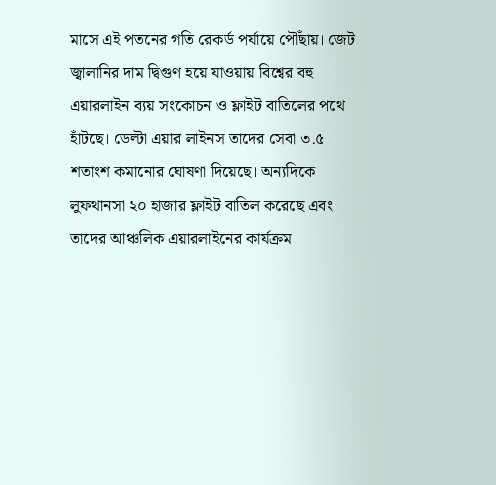মাসে এই পতনের গতি রেকর্ড পর্যায়ে পৌঁছায়। জেট জ্বালানির দাম দ্বিগুণ হয়ে যাওয়ায় বিশ্বের বহু এয়ারলাইন ব্যয় সংকোচন ও ফ্লাইট বাতিলের পথে হাঁটছে। ডেল্টা এয়ার লাইনস তাদের সেবা ৩.৫ শতাংশ কমানোর ঘোষণা দিয়েছে। অন্যদিকে লুফথানসা ২০ হাজার ফ্লাইট বাতিল করেছে এবং তাদের আঞ্চলিক এয়ারলাইনের কার্যক্রম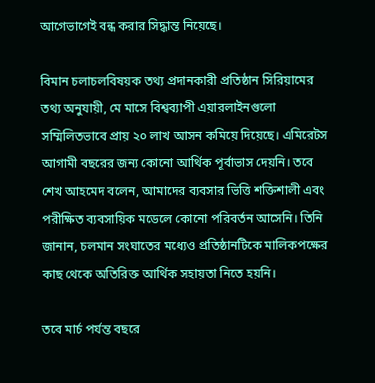আগেভাগেই বন্ধ করার সিদ্ধান্ত নিয়েছে।

বিমান চলাচলবিষয়ক তথ্য প্রদানকারী প্রতিষ্ঠান সিরিয়ামের তথ্য অনুযায়ী, মে মাসে বিশ্বব্যাপী এয়ারলাইনগুলো সম্মিলিতভাবে প্রায় ২০ লাখ আসন কমিয়ে দিয়েছে। এমিরেটস আগামী বছরের জন্য কোনো আর্থিক পূর্বাভাস দেয়নি। তবে শেখ আহমেদ বলেন, আমাদের ব্যবসার ভিত্তি শক্তিশালী এবং পরীক্ষিত ব্যবসায়িক মডেলে কোনো পরিবর্তন আসেনি। তিনি জানান, চলমান সংঘাতের মধ্যেও প্রতিষ্ঠানটিকে মালিকপক্ষের কাছ থেকে অতিরিক্ত আর্থিক সহায়তা নিতে হয়নি।

তবে মার্চ পর্যন্ত বছরে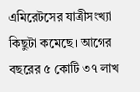এমিরেটসের যাত্রীসংখ্যা কিছুটা কমেছে। আগের বছরের ৫ কোটি ৩৭ লাখ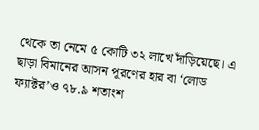থেকে তা নেমে ৫ কোটি ৩২ লাখে দাঁড়িয়েছে। এ ছাড়া বিমানের আসন পূরণের হার বা ‘লোড ফ্যাক্টর’ও ৭৮.৯ শতাংশ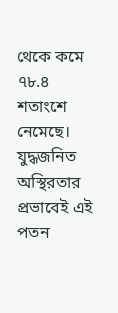থেকে কমে ৭৮.৪ শতাংশে নেমেছে। যুদ্ধজনিত অস্থিরতার প্রভাবেই এই পতন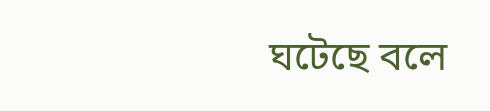ঘটেছে বলে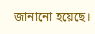জানানো হয়েছে।